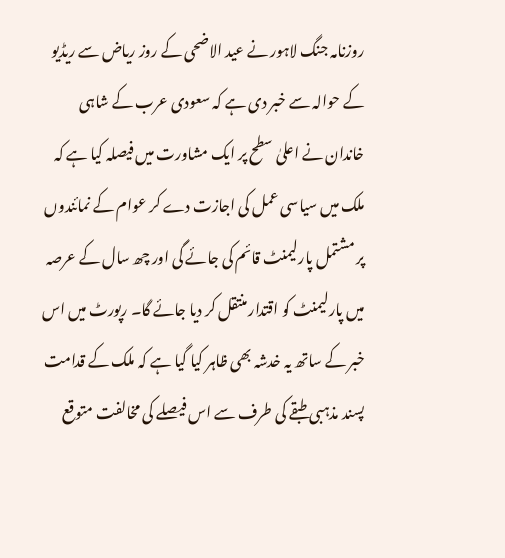روزنامہ جنگ لاہور نے عید الاضحی کے روز ریاض سے ریڈیو کے حوالہ سے خبر دی ہے کہ سعودی عرب کے شاہی خاندان نے اعلیٰ سطح پر ایک مشاورت میں فیصلہ کیا ہے کہ ملک میں سیاسی عمل کی اجازت دے کر عوام کے نمائندوں پر مشتمل پارلیمنٹ قائم کی جائے گی اور چھ سال کے عرصہ میں پارلیمنٹ کو اقتدار منتقل کر دیا جائے گا۔ رپورٹ میں اس خبر کے ساتھ یہ خدشہ بھی ظاہر کیا گیا ہے کہ ملک کے قدامت پسند مذہبی طبقے کی طرف سے اس فیصلے کی مخالفت متوقع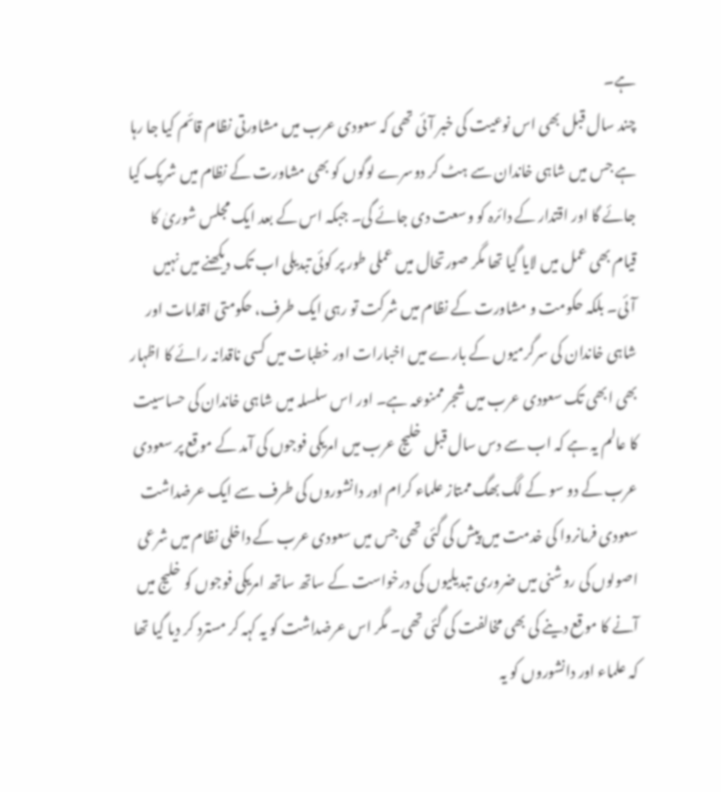ہے۔
چند سال قبل بھی اس نوعیت کی خبر آئی تھی کہ سعودی عرب میں مشاورتی نظام قائم کیا جا رہا ہے جس میں شاہی خاندان سے ہٹ کر دوسرے لوگوں کو بھی مشاورت کے نظام میں شریک کیا جائے گا اور اقتدار کے دائرہ کو وسعت دی جائے گی۔ جبکہ اس کے بعد ایک مجلس شوریٰ کا قیام بھی عمل میں لایا گیا تھا مگر صورتحال میں عملی طور پر کوئی تبدیلی اب تک دیکھنے میں نہیں آئی۔ بلکہ حکومت و مشاورت کے نظام میں شرکت تو رہی ایک طرف، حکومتی اقدامات اور شاہی خاندان کی سرگرمیوں کے بارے میں اخبارات اور خطبات میں کسی ناقدانہ رائے کا اظہار بھی ابھی تک سعودی عرب میں شجر ممنوعہ ہے۔ اور اس سلسلہ میں شاہی خاندان کی حساسیت کا عالم یہ ہے کہ اب سے دس سال قبل خلیج عرب میں امریکی فوجوں کی آمد کے موقع پر سعودی عرب کے دو سو کے لگ بھگ ممتاز علماء کرام اور دانشوروں کی طرف سے ایک عرضداشت سعودی فرمانروا کی خدمت میں پیش کی گئی تھی جس میں سعودی عرب کے داخلی نظام میں شرعی اصولوں کی روشنی میں ضروری تبدیلیوں کی درخواست کے ساتھ ساتھ امریکی فوجوں کو خلیج میں آنے کا موقع دینے کی بھی مخالفت کی گئی تھی۔ مگر اس عرضداشت کو یہ کہہ کر مسترد کر دیا گیا تھا کہ علماء اور دانشوروں کو یہ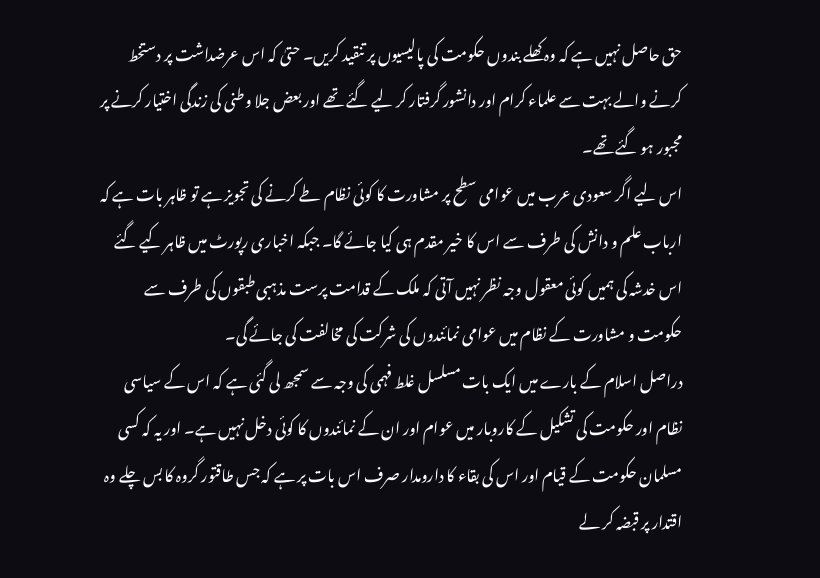حق حاصل نہیں ہے کہ وہ کھلے بندوں حکومت کی پالیسیوں پر تنقید کریں۔ حتیٰ کہ اس عرضداشت پر دستخط کرنے والے بہت سے علماء کرام اور دانشور گرفتار کر لیے گئے تھے اور بعض جلا وطنی کی زندگی اختیار کرنے پر مجبور ہو گئے تھے۔
اس لیے اگر سعودی عرب میں عوامی سطح پر مشاورت کا کوئی نظام طے کرنے کی تجویز ہے تو ظاہر بات ہے کہ ارباب علم و دانش کی طرف سے اس کا خیر مقدم ہی کیا جائے گا۔ جبکہ اخباری رپورٹ میں ظاہر کیے گئے اس خدشہ کی ہمیں کوئی معقول وجہ نظر نہیں آتی کہ ملک کے قدامت پرست مذہبی طبقوں کی طرف سے حکومت و مشاورت کے نظام میں عوامی نمائندوں کی شرکت کی مخالفت کی جائے گی۔
دراصل اسلام کے بارے میں ایک بات مسلسل غلط فہمی کی وجہ سے سمجھ لی گئی ہے کہ اس کے سیاسی نظام اور حکومت کی تشکیل کے کاروبار میں عوام اور ان کے نمائندوں کا کوئی دخل نہیں ہے۔ اور یہ کہ کسی مسلمان حکومت کے قیام اور اس کی بقاء کا دارومدار صرف اس بات پر ہے کہ جس طاقتور گروہ کا بس چلے وہ اقتدار پر قبضہ کر لے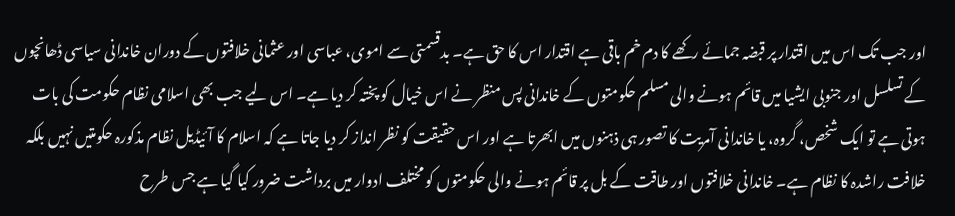اور جب تک اس میں اقتدار پر قبضہ جمائے رکھے کا دم خم باقی ہے اقتدار اس کا حق ہے۔ بدقسمتی سے اموی، عباسی اور عثمانی خلافتوں کے دوران خاندانی سیاسی ڈھانچوں کے تسلسل اور جنوبی ایشیا میں قائم ہونے والی مسلم حکومتوں کے خاندانی پس منظر نے اس خیال کو پختہ کر دیا ہے۔ اس لیے جب بھی اسلامی نظام حکومت کی بات ہوتی ہے تو ایک شخص، گروہ، یا خاندانی آمریت کا تصور ہی ذہنوں میں ابھرتا ہے اور اس حقیقت کو نظر انداز کر دیا جاتا ہے کہ اسلام کا آئیڈیل نظام مذکورہ حکومتیں نہیں بلکہ خلافت راشدہ کا نظام ہے۔ خاندانی خلافتوں اور طاقت کے بل پر قائم ہونے والی حکومتوں کو مختلف ادوار میں برداشت ضرور کیا گیا ہے جس طرح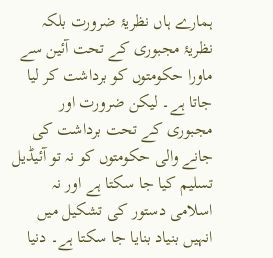ہمارے ہاں نظریۂ ضرورت بلکہ نظریۂ مجبوری کے تحت آئین سے ماورا حکومتوں کو برداشت کر لیا جاتا ہے۔ لیکن ضرورت اور مجبوری کے تحت برداشت کی جانے والی حکومتوں کو نہ تو آئیڈیل تسلیم کیا جا سکتا ہے اور نہ اسلامی دستور کی تشکیل میں انہیں بنیاد بنایا جا سکتا ہے۔ دنیا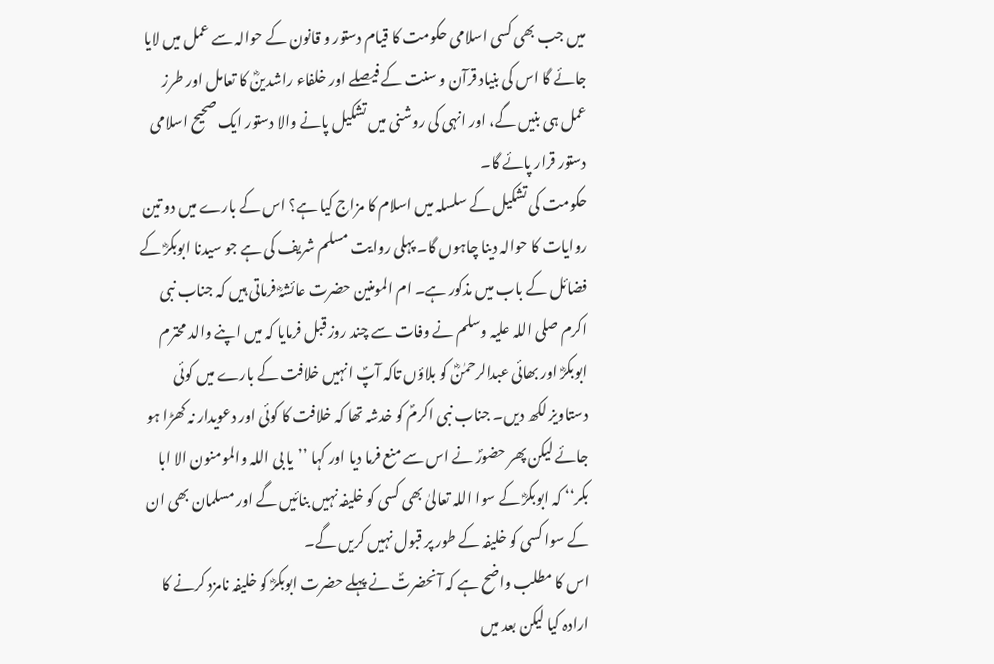میں جب بھی کسی اسلامی حکومت کا قیام دستور و قانون کے حوالہ سے عمل میں لایا جائے گا اس کی بنیاد قرآن و سنت کے فیصلے اور خلفاء راشدینؓ کا تعامل اور طرز عمل ہی بنیں گے، اور انہی کی روشنی میں تشکیل پانے والا دستور ایک صحیح اسلامی دستور قرار پائے گا۔
حکومت کی تشکیل کے سلسلہ میں اسلام کا مزاج کیا ہے؟ اس کے بارے میں دو تین روایات کا حوالہ دینا چاہوں گا۔ پہلی روایت مسلم شریف کی ہے جو سیدنا ابوبکرؓ کے فضائل کے باب میں مذکور ہے۔ ام المومنین حضرت عائشہؓ فرماتی ہیں کہ جناب نبی اکرم صلی اللہ علیہ وسلم نے وفات سے چند روز قبل فرمایا کہ میں اپنے والد محترم ابوبکرؓ اور بھائی عبدالرحمٰنؓ کو بلاؤں تاکہ آپؐ انہیں خلافت کے بارے میں کوئی دستاویز لکھ دیں۔ جناب نبی اکرمؐ کو خدشہ تھا کہ خلافت کا کوئی اور دعویدار نہ کھڑا ہو جائے لیکن پھر حضورؐ نے اس سے منع فرما دیا اور کہا ’’یا بی اللہ والمومنون الا ابا بکر‘‘ کہ ابوبکرؓ کے سوا اللہ تعالیٰ بھی کسی کو خلیفہ نہیں بنائیں گے اور مسلمان بھی ان کے سوا کسی کو خلیفہ کے طور پر قبول نہیں کریں گے۔
اس کا مطلب واضح ہے کہ آنحضرتؐ نے پہلے حضرت ابوبکرؓ کو خلیفہ نامزد کرنے کا ارادہ کیا لیکن بعد میں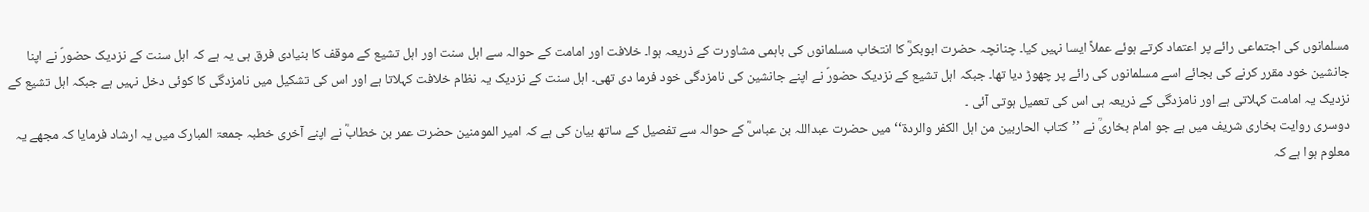مسلمانوں کی اجتماعی رائے پر اعتماد کرتے ہوئے عملاً ایسا نہیں کیا۔ چنانچہ حضرت ابوبکرؓ کا انتخاب مسلمانوں کی باہمی مشاورت کے ذریعہ ہوا۔ خلافت اور امامت کے حوالہ سے اہل سنت اور اہل تشیع کے موقف کا بنیادی فرق ہی یہ ہے کہ اہل سنت کے نزدیک حضورؐ نے اپنا جانشین خود مقرر کرنے کی بجائے اسے مسلمانوں کی رائے پر چھوڑ دیا تھا۔ جبکہ اہل تشیع کے نزدیک حضورؐ نے اپنے جانشین کی نامزدگی خود فرما دی تھی۔ اہل سنت کے نزدیک یہ نظام خلافت کہلاتا ہے اور اس کی تشکیل میں نامزدگی کا کوئی دخل نہیں ہے جبکہ اہل تشیع کے نزدیک یہ امامت کہلاتی ہے اور نامزدگی کے ذریعہ ہی اس کی تعمیل ہوتی آئی ۔
دوسری روایت بخاری شریف میں ہے جو امام بخاریؒ نے ’’کتاب الحاربین من اہل الکفر والردۃ‘‘ میں حضرت عبداللہ بن عباسؓ کے حوالہ سے تفصیل کے ساتھ بیان کی ہے کہ امیر المومنین حضرت عمر بن خطابؓ نے اپنے آخری خطبہ جمعۃ المبارک میں یہ ارشاد فرمایا کہ مجھے یہ معلوم ہوا ہے کہ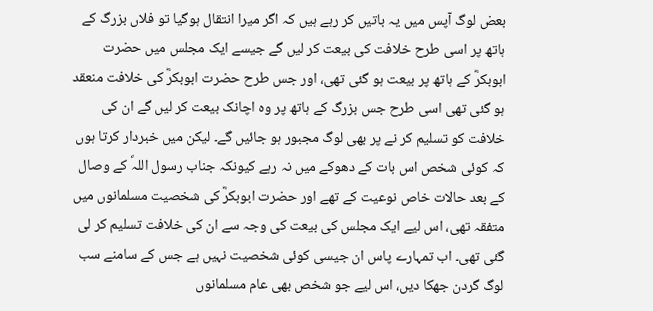بعض لوگ آپس میں یہ باتیں کر رہے ہیں کہ اگر میرا انتقال ہوگیا تو فلاں بزرگ کے ہاتھ پر اسی طرح خلافت کی بیعت کر لیں گے جیسے ایک مجلس میں حضرت ابوبکرؓ کے ہاتھ پر بیعت ہو گئی تھی، اور جس طرح حضرت ابوبکرؓ کی خلافت منعقد ہو گئی تھی اسی طرح جس بزرگ کے ہاتھ پر وہ اچانک بیعت کر لیں گے ان کی خلافت کو تسلیم کر نے پر بھی لوگ مجبور ہو جائیں گے۔ لیکن میں خبردار کرتا ہوں کہ کوئی شخص اس بات کے دھوکے میں نہ رہے کیونکہ جناب رسول اللہؐ کے وصال کے بعد حالات خاص نوعیت کے تھے اور حضرت ابوبکرؓ کی شخصیت مسلمانوں میں متفقہ تھی، اس لیے ایک مجلس کی بیعت کی وجہ سے ان کی خلافت تسلیم کر لی گئی تھی۔ اب تمہارے پاس ان جیسی کوئی شخصیت نہیں ہے جس کے سامنے سب لوگ گردن جھکا دیں، اس لیے جو شخص بھی عام مسلمانوں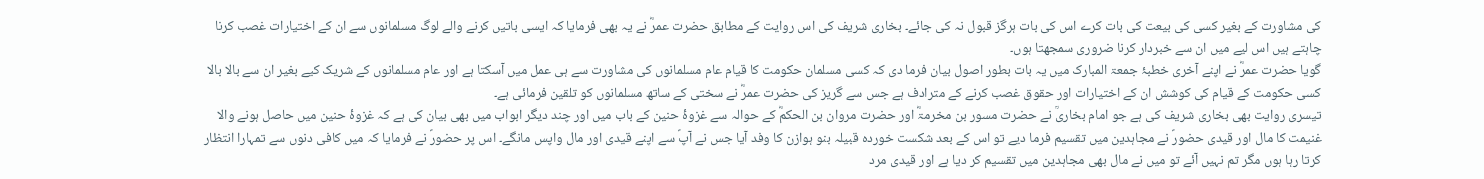کی مشاورت کے بغیر کسی کی بیعت کی بات کرے اس کی بات ہرگز قبول نہ کی جائے۔ بخاری شریف کی اس روایت کے مطابق حضرت عمرؓ نے یہ بھی فرمایا کہ ایسی باتیں کرنے والے لوگ مسلمانوں سے ان کے اختیارات غصب کرنا چاہتے ہیں اس لیے میں ان سے خبردار کرنا ضروری سمجھتا ہوں۔
گویا حضرت عمرؓ نے اپنے آخری خطبۂ جمعۃ المبارک میں یہ بات بطور اصول بیان فرما دی کہ کسی مسلمان حکومت کا قیام عام مسلمانوں کی مشاورت سے ہی عمل میں آسکتا ہے اور عام مسلمانوں کے شریک کیے بغیر ان سے بالا بالا کسی حکومت کے قیام کی کوشش ان کے اختیارات اور حقوق غصب کرنے کے مترادف ہے جس سے گریز کی حضرت عمرؓ نے سختی کے ساتھ مسلمانوں کو تلقین فرمائی ہے۔
تیسری روایت بھی بخاری شریف کی ہے جو امام بخاریؒ نے حضرت مسور بن مخرمۃؓ اور حضرت مروان بن الحکمؓ کے حوالہ سے غزوۂ حنین کے باب میں اور چند دیگر ابواب میں بھی بیان کی ہے کہ غزوۂ حنین میں حاصل ہونے والا غنیمت کا مال اور قیدی حضورؐ نے مجاہدین میں تقسیم فرما دیے تو اس کے بعد شکست خوردہ قبیلہ بنو ہوازن کا وفد آیا جس نے آپؐ سے اپنے قیدی اور مال واپس مانگے۔ اس پر حضورؐ نے فرمایا کہ میں کافی دنوں سے تمہارا انتظار کرتا رہا ہوں مگر تم نہیں آئے تو میں نے مال بھی مجاہدین میں تقسیم کر دیا ہے اور قیدی مرد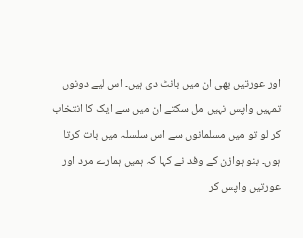اور عورتیں بھی ان میں بانٹ دی ہیں۔ اس لیے دونوں تمہیں واپس نہیں مل سکتے ان میں سے ایک کا انتخاب کر لو تو میں مسلمانوں سے اس سلسلہ میں بات کرتا ہوں۔ بنو ہوازن کے وفد نے کہا کہ ہمیں ہمارے مرد اور عورتیں واپس کر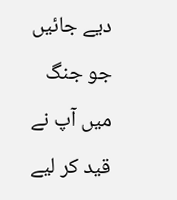دیے جائیں جو جنگ میں آپ نے قید کر لیے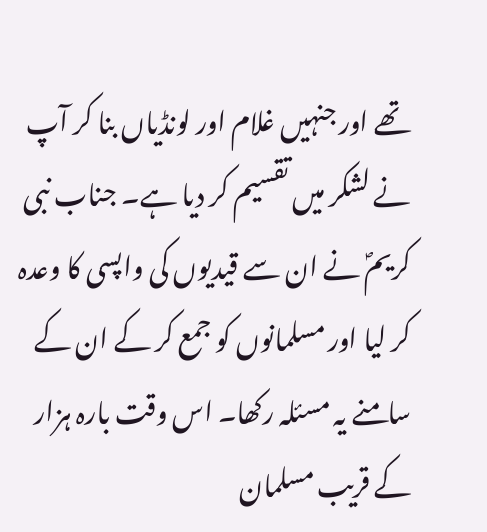تھے اور جنہیں غلام اور لونڈیاں بنا کر آپ نے لشکر میں تقسیم کر دیا ہے۔ جناب نبی کریمؐ نے ان سے قیدیوں کی واپسی کا وعدہ کر لیا اور مسلمانوں کو جمع کر کے ان کے سامنے یہ مسئلہ رکھا۔ اس وقت بارہ ہزار کے قریب مسلمان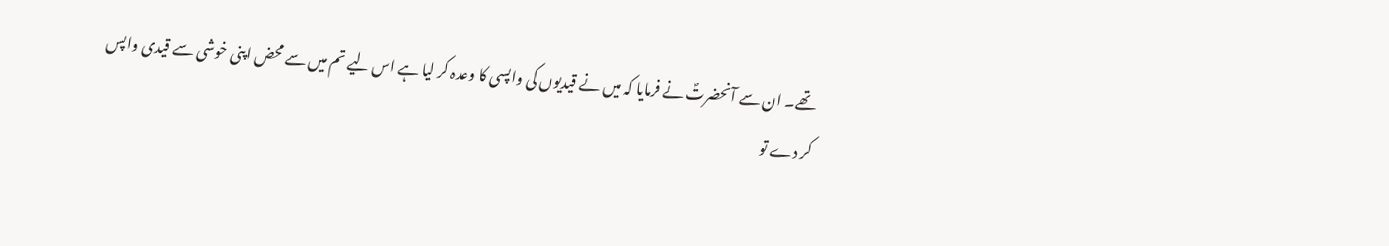تھے۔ ان سے آنحضرتؐ نے فرمایا کہ میں نے قیدیوں کی واپسی کا وعدہ کر لیا ہے اس لیے تم میں سے محض اپنی خوشی سے قیدی واپس کر دے تو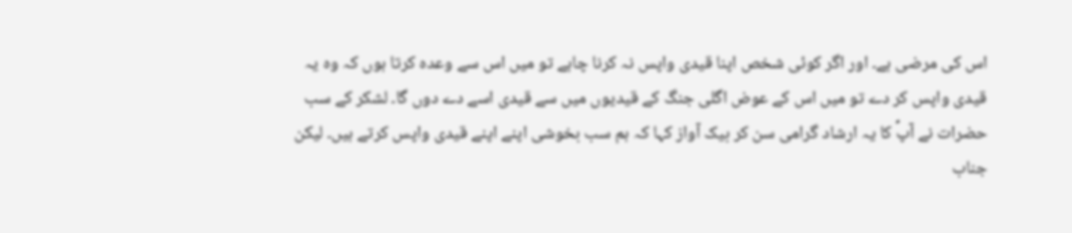اس کی مرضی ہے۔ اور اگر کوئی شخص اپنا قیدی واپس نہ کرنا چاہے تو میں اس سے وعدہ کرتا ہوں کہ وہ یہ قیدی واپس کر دے تو میں اس کے عوض اگلی جنگ کے قیدیوں میں سے قیدی اسے دے دوں گا۔ لشکر کے سب حضرات نے آپؐ کا یہ ارشاد گرامی سن کر بیک آواز کہا کہ ہم سب بخوشی اپنے اپنے قیدی واپس کرتے ہیں۔ لیکن جناب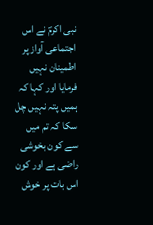نبی اکرمؐ نے اس اجتماعی آواز پر اطمینان نہیں فرمایا اور کہا کہ ہمیں پتہ نہیں چل سکا کہ تم میں سے کون بخوشی راضی ہے اور کون اس بات پر خوش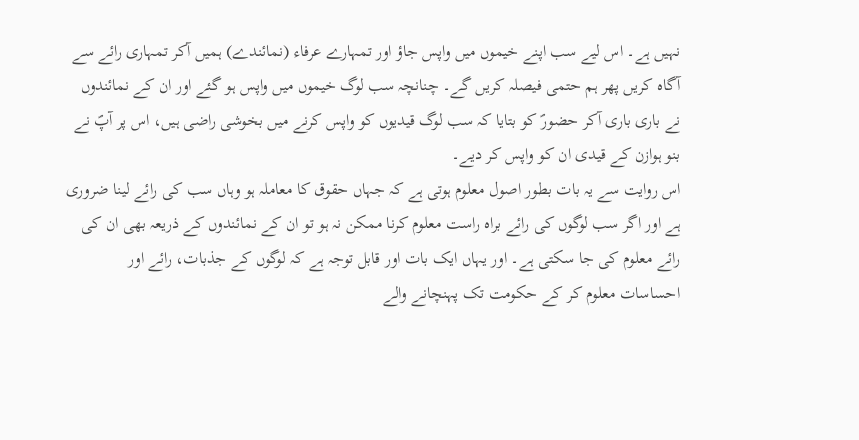نہیں ہے۔ اس لیے سب اپنے خیموں میں واپس جاؤ اور تمہارے عرفاء (نمائندے) ہمیں آکر تمہاری رائے سے آگاہ کریں پھر ہم حتمی فیصلہ کریں گے۔ چنانچہ سب لوگ خیموں میں واپس ہو گئے اور ان کے نمائندوں نے باری باری آکر حضورؐ کو بتایا کہ سب لوگ قیدیوں کو واپس کرنے میں بخوشی راضی ہیں، اس پر آپؐ نے بنو ہوازن کے قیدی ان کو واپس کر دیے۔
اس روایت سے یہ بات بطور اصول معلوم ہوتی ہے کہ جہاں حقوق کا معاملہ ہو وہاں سب کی رائے لینا ضروری ہے اور اگر سب لوگوں کی رائے براہ راست معلوم کرنا ممکن نہ ہو تو ان کے نمائندوں کے ذریعہ بھی ان کی رائے معلوم کی جا سکتی ہے۔ اور یہاں ایک بات اور قابل توجہ ہے کہ لوگوں کے جذبات، رائے اور احساسات معلوم کر کے حکومت تک پہنچانے والے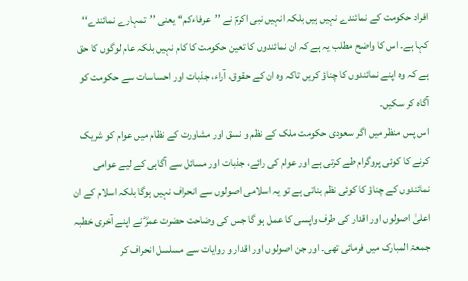افراد حکومت کے نمائندے نہیں ہیں بلکہ انہیں نبی اکرمؐ نے ’’عرفاءکم‘‘ یعنی ’’تمہارے نمائندے‘‘ کہا ہے۔ اس کا واضح مطلب یہ ہے کہ ان نمائندوں کا تعین حکومت کا کام نہیں بلکہ عام لوگوں کا حق ہے کہ وہ اپنے نمائندوں کا چناؤ کریں تاکہ وہ ان کے حقوق، آراء، جذبات اور احساسات سے حکومت کو آگاہ کر سکیں۔
اس پس منظر میں اگر سعودی حکومت ملک کے نظم و نسق اور مشاورت کے نظام میں عوام کو شریک کرنے کا کوئی پروگرام طے کرتی ہے اور عوام کی رائے، جذبات اور مسائل سے آگاہی کے لیے عوامی نمائندوں کے چناؤ کا کوئی نظم بناتی ہے تو یہ اسلامی اصولوں سے انحراف نہیں ہوگا بلکہ اسلام کے ان اعلیٰ اصولوں اور اقدار کی طرف واپسی کا عمل ہو گا جس کی وضاحت حضرت عمرؓ نے اپنے آخری خطبہ جمعۃ المبارک میں فرمائی تھی۔ اور جن اصولوں اور اقدار و روایات سے مسلسل انحراف کر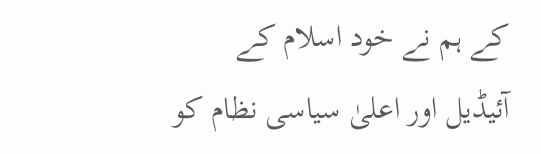کے ہم نے خود اسلام کے آئیڈیل اور اعلیٰ سیاسی نظام کو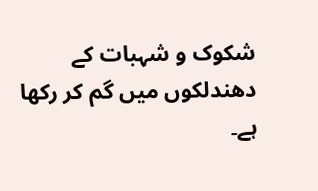شکوک و شہبات کے دھندلکوں میں گم کر رکھا ہے۔